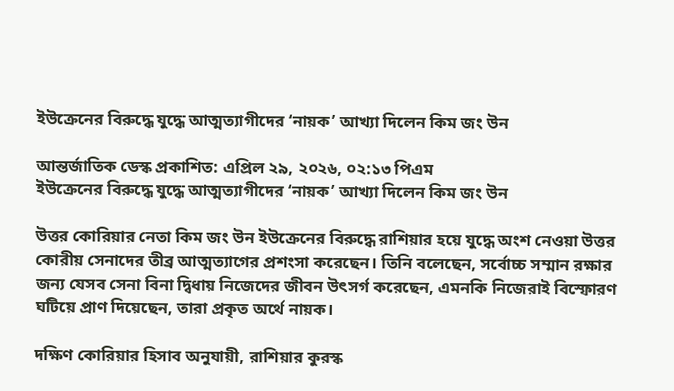ইউক্রেনের বিরুদ্ধে যুদ্ধে আত্মত্যাগীদের ‘নায়ক’ আখ্যা দিলেন কিম জং উন

আন্তর্জাতিক ডেস্ক প্রকাশিত: এপ্রিল ২৯, ২০২৬, ০২:১৩ পিএম
ইউক্রেনের বিরুদ্ধে যুদ্ধে আত্মত্যাগীদের ‘নায়ক’ আখ্যা দিলেন কিম জং উন

উত্তর কোরিয়ার নেতা কিম জং উন ইউক্রেনের বিরুদ্ধে রাশিয়ার হয়ে যুদ্ধে অংশ নেওয়া উত্তর কোরীয় সেনাদের তীব্র আত্মত্যাগের প্রশংসা করেছেন। তিনি বলেছেন, সর্বোচ্চ সম্মান রক্ষার জন্য যেসব সেনা বিনা দ্বিধায় নিজেদের জীবন উৎসর্গ করেছেন, এমনকি নিজেরাই বিস্ফোরণ ঘটিয়ে প্রাণ দিয়েছেন, তারা প্রকৃত অর্থে নায়ক।

দক্ষিণ কোরিয়ার হিসাব অনুযায়ী, রাশিয়ার কুরস্ক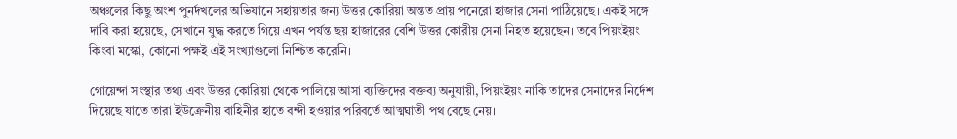অঞ্চলের কিছু অংশ পুনর্দখলের অভিযানে সহায়তার জন্য উত্তর কোরিয়া অন্তত প্রায় পনেরো হাজার সেনা পাঠিয়েছে। একই সঙ্গে দাবি করা হয়েছে, সেখানে যুদ্ধ করতে গিয়ে এখন পর্যন্ত ছয় হাজারের বেশি উত্তর কোরীয় সেনা নিহত হয়েছেন। তবে পিয়ংইয়ং কিংবা মস্কো, কোনো পক্ষই এই সংখ্যাগুলো নিশ্চিত করেনি।

গোয়েন্দা সংস্থার তথ্য এবং উত্তর কোরিয়া থেকে পালিয়ে আসা ব্যক্তিদের বক্তব্য অনুযায়ী, পিয়ংইয়ং নাকি তাদের সেনাদের নির্দেশ দিয়েছে যাতে তারা ইউক্রেনীয় বাহিনীর হাতে বন্দী হওয়ার পরিবর্তে আত্মঘাতী পথ বেছে নেয়।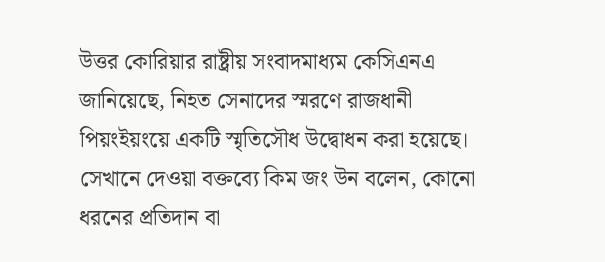উত্তর কোরিয়ার রাষ্ট্রীয় সংবাদমাধ্যম কেসিএনএ জানিয়েছে, নিহত সেনাদের স্মরণে রাজধানী পিয়ংইয়ংয়ে একটি স্মৃতিসৌধ উদ্বোধন করা হয়েছে। সেখানে দেওয়া বক্তব্যে কিম জং উন বলেন, কোনো ধরনের প্রতিদান বা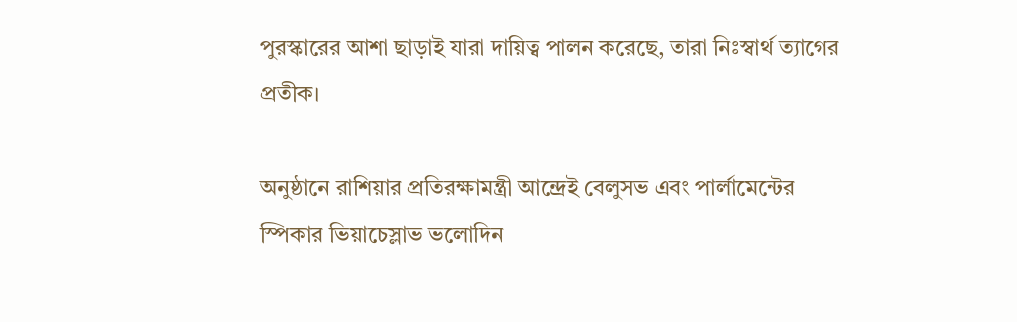পুরস্কারের আশা ছাড়াই যারা দায়িত্ব পালন করেছে, তারা নিঃস্বার্থ ত্যাগের প্রতীক।

অনুষ্ঠানে রাশিয়ার প্রতিরক্ষামন্ত্রী আন্দ্রেই বেলুসভ এবং পার্লামেন্টের স্পিকার ভিয়াচেস্লাভ ভলোদিন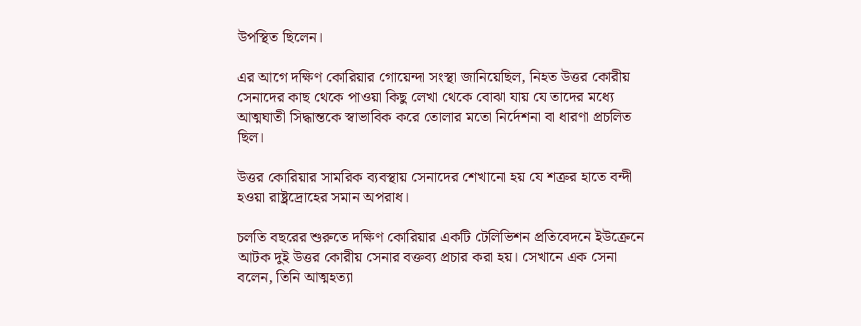উপস্থিত ছিলেন।

এর আগে দক্ষিণ কোরিয়ার গোয়েন্দা সংস্থা জানিয়েছিল, নিহত উত্তর কোরীয় সেনাদের কাছ থেকে পাওয়া কিছু লেখা থেকে বোঝা যায় যে তাদের মধ্যে আত্মঘাতী সিদ্ধান্তকে স্বাভাবিক করে তোলার মতো নির্দেশনা বা ধারণা প্রচলিত ছিল।

উত্তর কোরিয়ার সামরিক ব্যবস্থায় সেনাদের শেখানো হয় যে শত্রুর হাতে বন্দী হওয়া রাষ্ট্রদ্রোহের সমান অপরাধ।

চলতি বছরের শুরুতে দক্ষিণ কোরিয়ার একটি টেলিভিশন প্রতিবেদনে ইউক্রেনে আটক দুই উত্তর কোরীয় সেনার বক্তব্য প্রচার করা হয়। সেখানে এক সেনা বলেন, তিনি আত্মহত্যা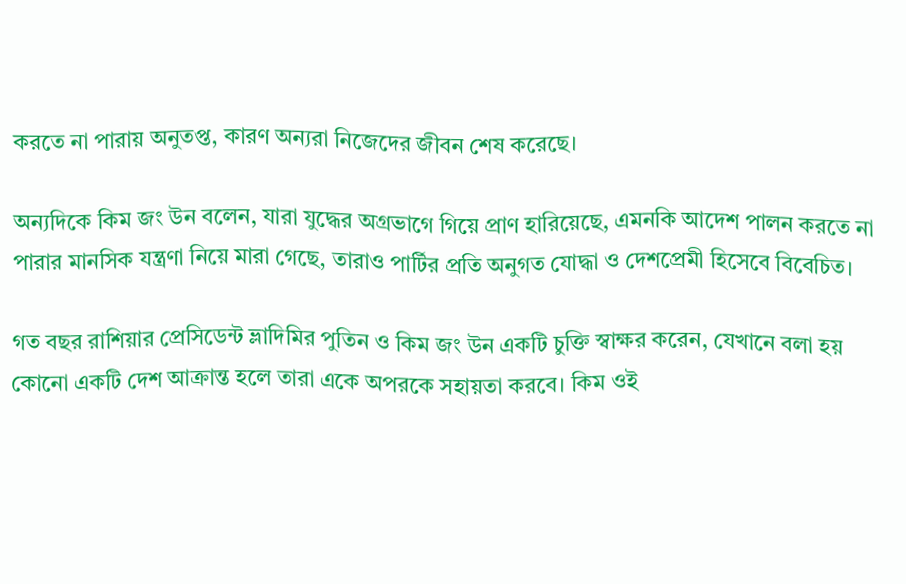করতে না পারায় অনুতপ্ত, কারণ অন্যরা নিজেদের জীবন শেষ করেছে।

অন্যদিকে কিম জং উন বলেন, যারা যুদ্ধের অগ্রভাগে গিয়ে প্রাণ হারিয়েছে, এমনকি আদেশ পালন করতে না পারার মানসিক যন্ত্রণা নিয়ে মারা গেছে, তারাও পার্টির প্রতি অনুগত যোদ্ধা ও দেশপ্রেমী হিসেবে বিবেচিত।

গত বছর রাশিয়ার প্রেসিডেন্ট ভ্লাদিমির পুতিন ও কিম জং উন একটি চুক্তি স্বাক্ষর করেন, যেখানে বলা হয় কোনো একটি দেশ আক্রান্ত হলে তারা একে অপরকে সহায়তা করবে। কিম ওই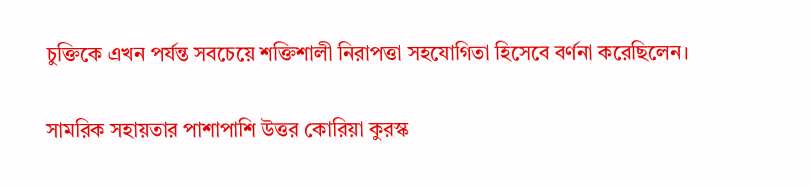চুক্তিকে এখন পর্যন্ত সবচেয়ে শক্তিশালী নিরাপত্তা সহযোগিতা হিসেবে বর্ণনা করেছিলেন।

সামরিক সহায়তার পাশাপাশি উত্তর কোরিয়া কুরস্ক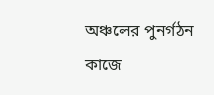অঞ্চলের পুনর্গঠন কাজে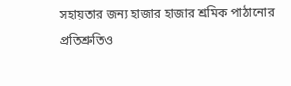সহায়তার জন্য হাজার হাজার শ্রমিক পাঠানোর প্রতিশ্রুতিও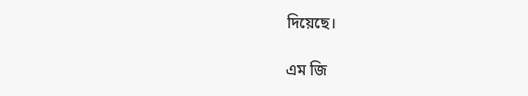দিয়েছে।

এম জি